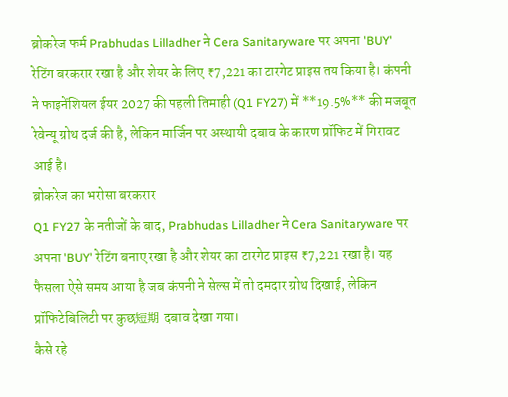ब्रोकरेज फर्म Prabhudas Lilladher ने Cera Sanitaryware पर अपना 'BUY' रेटिंग बरकरार रखा है और शेयर के लिए ₹7,221 का टारगेट प्राइस तय किया है। कंपनी ने फाइनेंशियल ईयर 2027 की पहली तिमाही (Q1 FY27) में **19.5%** की मजबूत रेवेन्यू ग्रोथ दर्ज की है, लेकिन मार्जिन पर अस्थायी दबाव के कारण प्रॉफिट में गिरावट आई है।
ब्रोकरेज का भरोसा बरकरार
Q1 FY27 के नतीजों के बाद, Prabhudas Lilladher ने Cera Sanitaryware पर अपना 'BUY' रेटिंग बनाए रखा है और शेयर का टारगेट प्राइस ₹7,221 रखा है। यह फैसला ऐसे समय आया है जब कंपनी ने सेल्स में तो दमदार ग्रोथ दिखाई, लेकिन प्रॉफिटेबिलिटी पर कुछ短期 दबाव देखा गया।
कैसे रहे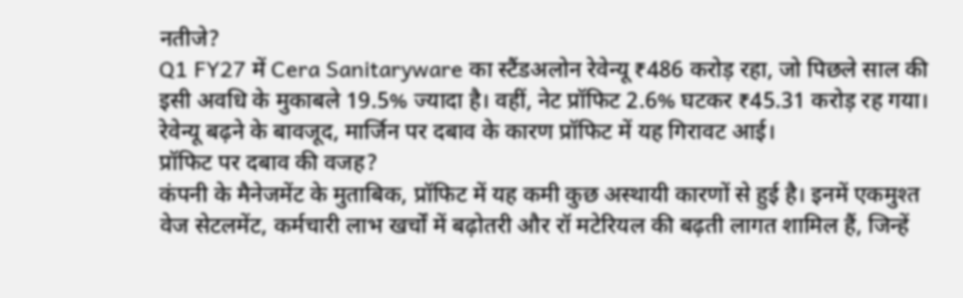नतीजे?
Q1 FY27 में Cera Sanitaryware का स्टैंडअलोन रेवेन्यू ₹486 करोड़ रहा, जो पिछले साल की इसी अवधि के मुकाबले 19.5% ज्यादा है। वहीं, नेट प्रॉफिट 2.6% घटकर ₹45.31 करोड़ रह गया। रेवेन्यू बढ़ने के बावजूद, मार्जिन पर दबाव के कारण प्रॉफिट में यह गिरावट आई।
प्रॉफिट पर दबाव की वजह?
कंपनी के मैनेजमेंट के मुताबिक, प्रॉफिट में यह कमी कुछ अस्थायी कारणों से हुई है। इनमें एकमुश्त वेज सेटलमेंट, कर्मचारी लाभ खर्चों में बढ़ोतरी और रॉ मटेरियल की बढ़ती लागत शामिल हैं, जिन्हें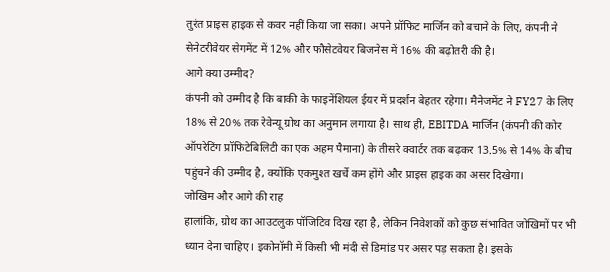तुरंत प्राइस हाइक से कवर नहीं किया जा सका। अपने प्रॉफिट मार्जिन को बचाने के लिए, कंपनी ने सेनेटरीवेयर सेगमेंट में 12% और फौसेटवेयर बिजनेस में 16% की बढ़ोतरी की है।
आगे क्या उम्मीद?
कंपनी को उम्मीद है कि बाकी के फाइनेंशियल ईयर में प्रदर्शन बेहतर रहेगा। मैनेजमेंट ने FY27 के लिए 18% से 20% तक रेवेन्यू ग्रोथ का अनुमान लगाया है। साथ ही, EBITDA मार्जिन (कंपनी की कोर ऑपरेटिंग प्रॉफिटेबिलिटी का एक अहम पैमाना) के तीसरे क्वार्टर तक बढ़कर 13.5% से 14% के बीच पहुंचने की उम्मीद है, क्योंकि एकमुश्त खर्चे कम होंगे और प्राइस हाइक का असर दिखेगा।
जोखिम और आगे की राह
हालांकि, ग्रोथ का आउटलुक पॉजिटिव दिख रहा है, लेकिन निवेशकों को कुछ संभावित जोखिमों पर भी ध्यान देना चाहिए। इकोनॉमी में किसी भी मंदी से डिमांड पर असर पड़ सकता है। इसके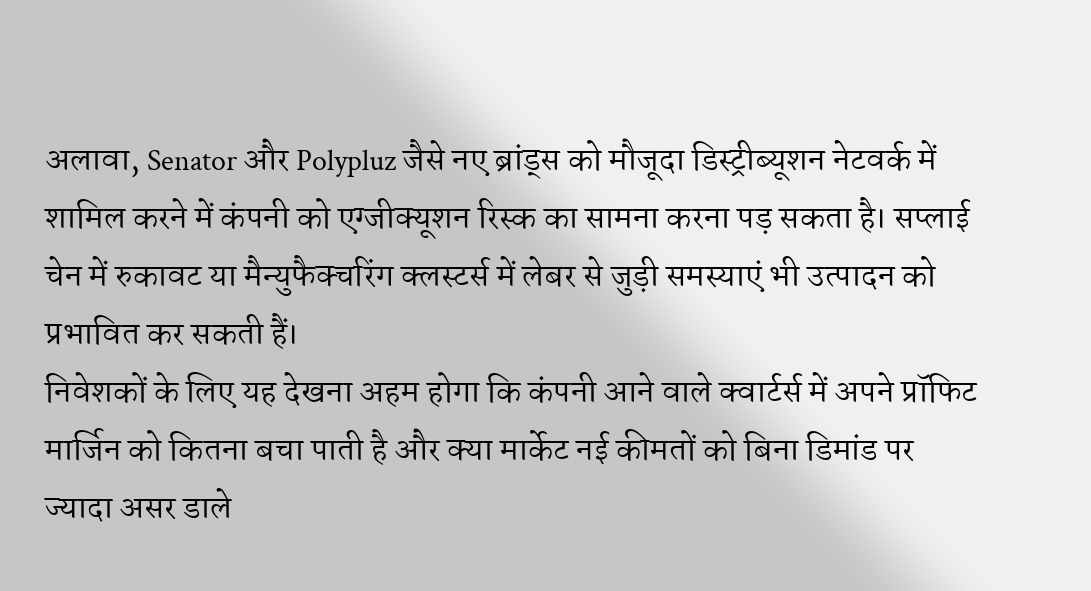अलावा, Senator और Polypluz जैसे नए ब्रांड्स को मौजूदा डिस्ट्रीब्यूशन नेटवर्क में शामिल करने में कंपनी को एग्जीक्यूशन रिस्क का सामना करना पड़ सकता है। सप्लाई चेन में रुकावट या मैन्युफैक्चरिंग क्लस्टर्स में लेबर से जुड़ी समस्याएं भी उत्पादन को प्रभावित कर सकती हैं।
निवेशकों के लिए यह देखना अहम होगा कि कंपनी आने वाले क्वार्टर्स में अपने प्रॉफिट मार्जिन को कितना बचा पाती है और क्या मार्केट नई कीमतों को बिना डिमांड पर ज्यादा असर डाले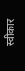स्वीकार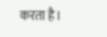करता है।